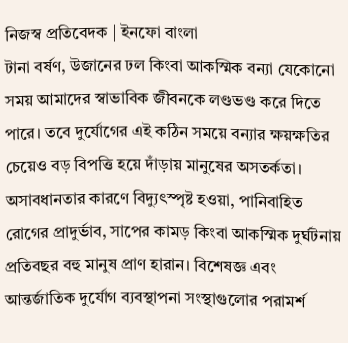নিজস্ব প্রতিবেদক | ইনফো বাংলা
টানা বর্ষণ, উজানের ঢল কিংবা আকস্মিক বন্যা যেকোনো সময় আমাদের স্বাভাবিক জীবনকে লণ্ডভণ্ড করে দিতে পারে। তবে দুর্যোগের এই কঠিন সময়ে বন্যার ক্ষয়ক্ষতির চেয়েও বড় বিপত্তি হয়ে দাঁড়ায় মানুষের অসতর্কতা। অসাবধানতার কারণে বিদ্যুৎস্পৃষ্ট হওয়া, পানিবাহিত রোগের প্রাদুর্ভাব, সাপের কামড় কিংবা আকস্মিক দুর্ঘটনায় প্রতিবছর বহু মানুষ প্রাণ হারান। বিশেষজ্ঞ এবং আন্তর্জাতিক দুর্যোগ ব্যবস্থাপনা সংস্থাগুলোর পরামর্শ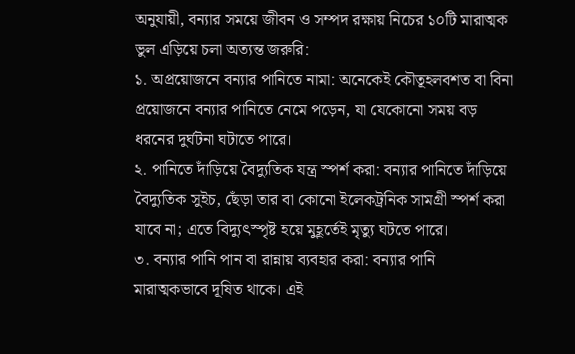অনুযায়ী, বন্যার সময়ে জীবন ও সম্পদ রক্ষায় নিচের ১০টি মারাত্মক ভুল এড়িয়ে চলা অত্যন্ত জরুরি:
১. অপ্রয়োজনে বন্যার পানিতে নামা: অনেকেই কৌতূহলবশত বা বিনা প্রয়োজনে বন্যার পানিতে নেমে পড়েন, যা যেকোনো সময় বড় ধরনের দুর্ঘটনা ঘটাতে পারে।
২. পানিতে দাঁড়িয়ে বৈদ্যুতিক যন্ত্র স্পর্শ করা: বন্যার পানিতে দাঁড়িয়ে বৈদ্যুতিক সুইচ, ছেঁড়া তার বা কোনো ইলেকট্রনিক সামগ্রী স্পর্শ করা যাবে না; এতে বিদ্যুৎস্পৃষ্ট হয়ে মুহূর্তেই মৃত্যু ঘটতে পারে।
৩. বন্যার পানি পান বা রান্নায় ব্যবহার করা: বন্যার পানি মারাত্মকভাবে দূষিত থাকে। এই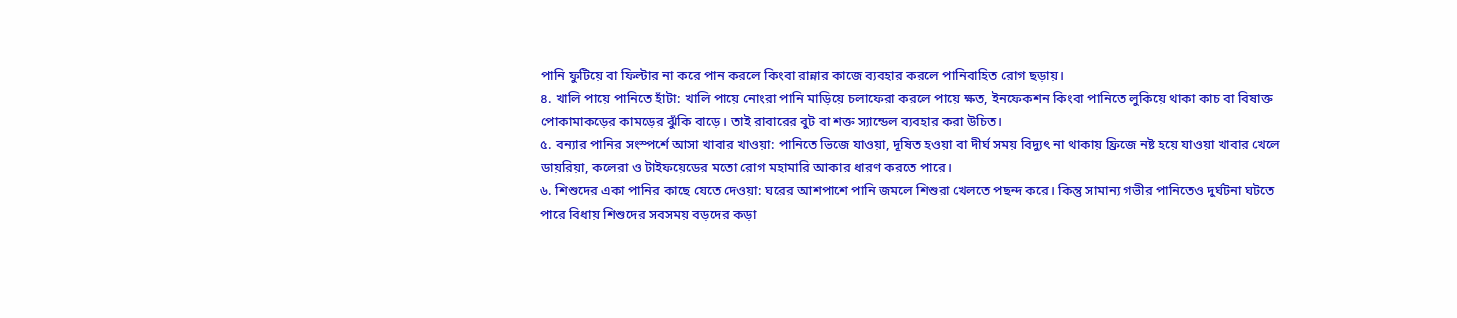পানি ফুটিয়ে বা ফিল্টার না করে পান করলে কিংবা রান্নার কাজে ব্যবহার করলে পানিবাহিত রোগ ছড়ায়।
৪. খালি পায়ে পানিতে হাঁটা: খালি পায়ে নোংরা পানি মাড়িয়ে চলাফেরা করলে পায়ে ক্ষত, ইনফেকশন কিংবা পানিতে লুকিয়ে থাকা কাচ বা বিষাক্ত পোকামাকড়ের কামড়ের ঝুঁকি বাড়ে। তাই রাবারের বুট বা শক্ত স্যান্ডেল ব্যবহার করা উচিত।
৫. বন্যার পানির সংস্পর্শে আসা খাবার খাওয়া: পানিতে ভিজে যাওয়া, দূষিত হওয়া বা দীর্ঘ সময় বিদ্যুৎ না থাকায় ফ্রিজে নষ্ট হয়ে যাওয়া খাবার খেলে ডায়রিয়া, কলেরা ও টাইফয়েডের মতো রোগ মহামারি আকার ধারণ করতে পারে।
৬. শিশুদের একা পানির কাছে যেতে দেওয়া: ঘরের আশপাশে পানি জমলে শিশুরা খেলতে পছন্দ করে। কিন্তু সামান্য গভীর পানিতেও দুর্ঘটনা ঘটতে পারে বিধায় শিশুদের সবসময় বড়দের কড়া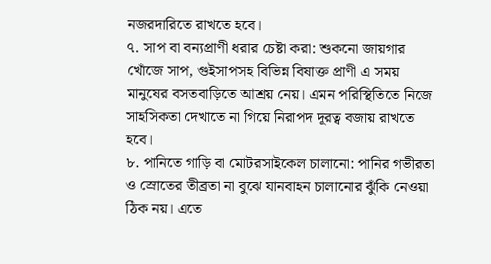নজরদারিতে রাখতে হবে।
৭. সাপ বা বন্যপ্রাণী ধরার চেষ্টা করা: শুকনো জায়গার খোঁজে সাপ, গুইসাপসহ বিভিন্ন বিষাক্ত প্রাণী এ সময় মানুষের বসতবাড়িতে আশ্রয় নেয়। এমন পরিস্থিতিতে নিজে সাহসিকতা দেখাতে না গিয়ে নিরাপদ দূরত্ব বজায় রাখতে হবে।
৮. পানিতে গাড়ি বা মোটরসাইকেল চালানো: পানির গভীরতা ও স্রোতের তীব্রতা না বুঝে যানবাহন চালানোর ঝুঁকি নেওয়া ঠিক নয়। এতে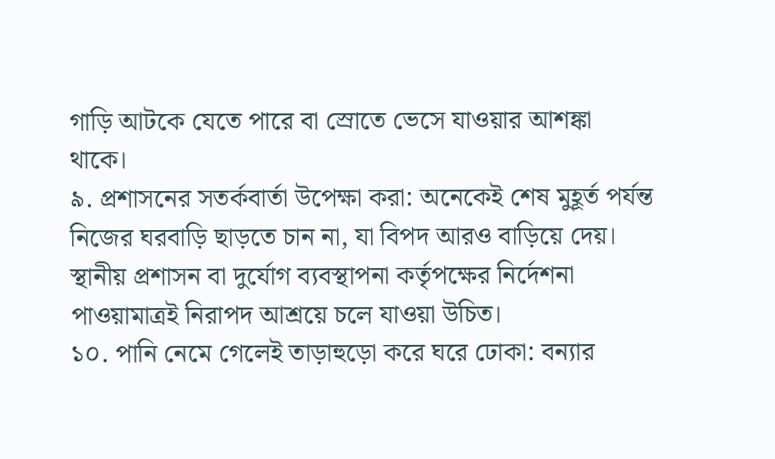গাড়ি আটকে যেতে পারে বা স্রোতে ভেসে যাওয়ার আশঙ্কা থাকে।
৯. প্রশাসনের সতর্কবার্তা উপেক্ষা করা: অনেকেই শেষ মুহূর্ত পর্যন্ত নিজের ঘরবাড়ি ছাড়তে চান না, যা বিপদ আরও বাড়িয়ে দেয়। স্থানীয় প্রশাসন বা দুর্যোগ ব্যবস্থাপনা কর্তৃপক্ষের নির্দেশনা পাওয়ামাত্রই নিরাপদ আশ্রয়ে চলে যাওয়া উচিত।
১০. পানি নেমে গেলেই তাড়াহুড়ো করে ঘরে ঢোকা: বন্যার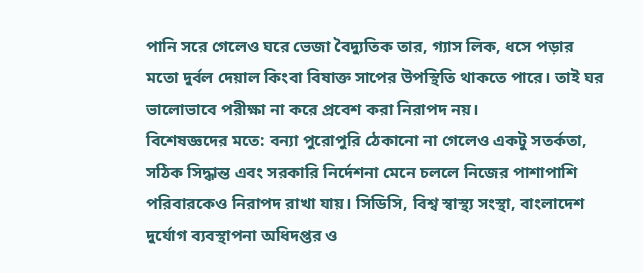পানি সরে গেলেও ঘরে ভেজা বৈদ্যুতিক তার, গ্যাস লিক, ধসে পড়ার মতো দুর্বল দেয়াল কিংবা বিষাক্ত সাপের উপস্থিতি থাকতে পারে। তাই ঘর ভালোভাবে পরীক্ষা না করে প্রবেশ করা নিরাপদ নয়।
বিশেষজ্ঞদের মতে: বন্যা পুরোপুরি ঠেকানো না গেলেও একটু সতর্কতা, সঠিক সিদ্ধান্ত এবং সরকারি নির্দেশনা মেনে চললে নিজের পাশাপাশি পরিবারকেও নিরাপদ রাখা যায়। সিডিসি, বিশ্ব স্বাস্থ্য সংস্থা, বাংলাদেশ দুর্যোগ ব্যবস্থাপনা অধিদপ্তর ও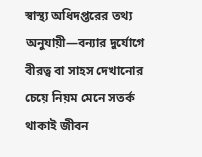স্বাস্থ্য অধিদপ্তরের তথ্য অনুযায়ী—বন্যার দুর্যোগে বীরত্ব বা সাহস দেখানোর চেয়ে নিয়ম মেনে সতর্ক থাকাই জীবন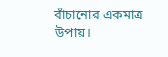বাঁচানোর একমাত্র উপায়।